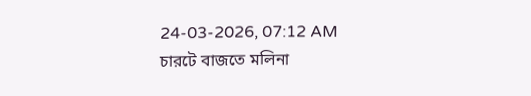24-03-2026, 07:12 AM
চারটে বাজতে মলিনা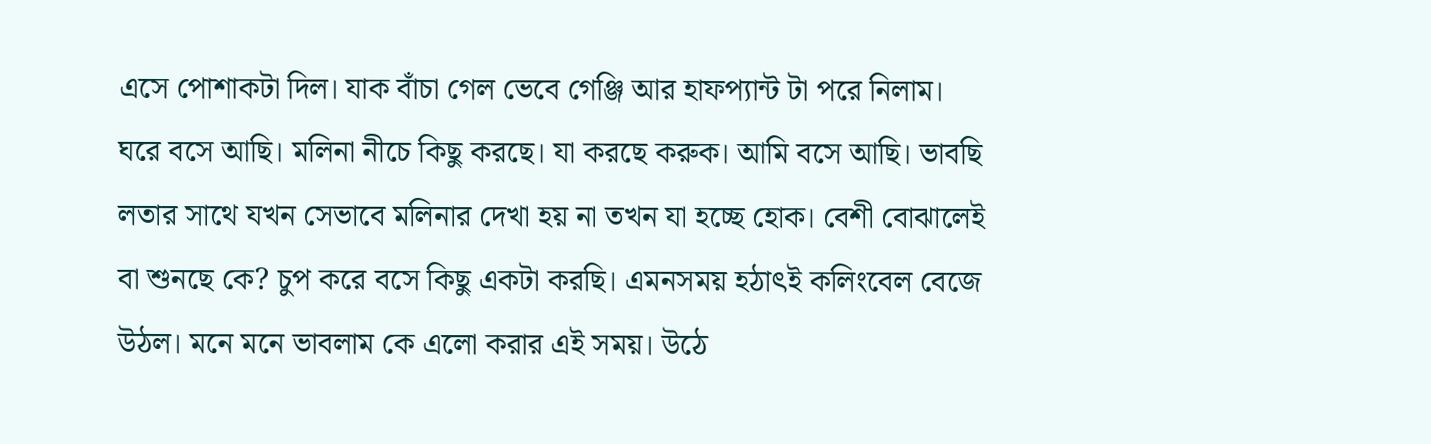এসে পোশাকটা দিল। যাক বাঁচা গেল ভেবে গেঞ্জি আর হাফপ্যান্ট টা পরে নিলাম। ঘরে বসে আছি। মলিনা নীচে কিছু করছে। যা করছে করুক। আমি বসে আছি। ভাবছি লতার সাথে যখন সেভাবে মলিনার দেখা হয় না তখন যা হচ্ছে হোক। বেশী বোঝালেই বা শুনছে কে? চুপ করে বসে কিছু একটা করছি। এমনসময় হঠাৎই কলিংবেল বেজে উঠল। মনে মনে ভাবলাম কে এলো করার এই সময়। উঠে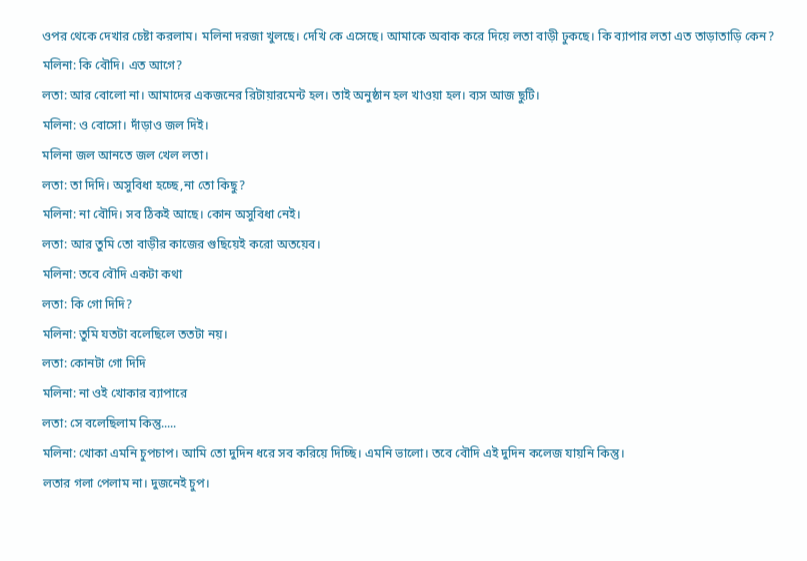ওপর থেকে দেখার চেষ্টা করলাম। মলিনা দরজা খুলছে। দেখি কে এসেছে। আমাকে অবাক করে দিয়ে লতা বাড়ী ঢুকছে। কি ব্যাপার লতা এত তাড়াতাড়ি কেন?
মলিনা: কি বৌদি। এত আগে?
লতা: আর বোলো না। আমাদের একজনের রিটায়ারমেন্ট হল। তাই অনুষ্ঠান হল খাওয়া হল। ব্যস আজ ছুটি।
মলিনা: ও বোসো। দাঁড়াও জল দিই।
মলিনা জল আনতে জল খেল লতা।
লতা: তা দিদি। অসুবিধা হচ্ছে,না তো কিছু?
মলিনা: না বৌদি। সব ঠিকই আছে। কোন অসুবিধা নেই।
লতা: আর তুমি তো বাড়ীর কাজের গুছিয়েই করো অতয়েব।
মলিনা: তবে বৌদি একটা কথা
লতা: কি গো দিদি?
মলিনা: তুমি যতটা বলেছিলে ততটা নয়।
লতা: কোনটা গো দিদি
মলিনা: না ওই খোকার ব্যাপারে
লতা: সে বলেছিলাম কিন্তু.....
মলিনা: খোকা এমনি চুপচাপ। আমি তো দুদিন ধরে সব করিয়ে দিচ্ছি। এমনি ভালো। তবে বৌদি এই দুদিন কলেজ যায়নি কিন্তু।
লতার গলা পেলাম না। দুজনেই চুপ।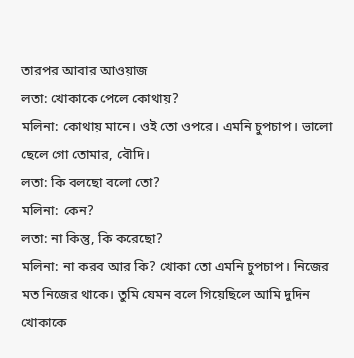তারপর আবার আওয়াজ
লতা: খোকাকে পেলে কোথায়?
মলিনা: কোথায় মানে। ওই তো ওপরে। এমনি চুপচাপ। ভালো ছেলে গো তোমার, বৌদি।
লতা: কি বলছো বলো তো?
মলিনা: কেন?
লতা: না কিন্তু, কি করেছো?
মলিনা: না করব আর কি? খোকা তো এমনি চুপচাপ। নিজের মত নিজের থাকে। তুমি যেমন বলে গিয়েছিলে আমি দুদিন খোকাকে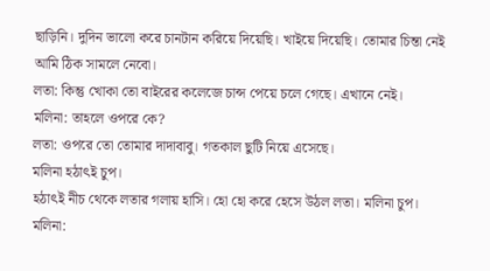ছাড়িনি। দুদিন ভালো করে চানটান করিয়ে দিয়েছি। খাইয়ে দিয়েছি। তোমার চিন্তা নেই আমি ঠিক সামলে নেবো।
লতা: কিন্তু খোকা তো বাইরের কলেজে চান্স পেয়ে চলে গেছে। এখানে নেই।
মলিনা: তাহলে ওপরে কে?
লতা: ওপরে তো তোমার দাদাবাবু। গতকাল ছুটি নিয়ে এসেছে।
মলিনা হঠাৎই চুপ।
হঠাৎই নীচ থেকে লতার গলায় হাসি। হো হো করে হেসে উঠল লতা। মলিনা চুপ।
মলিনা: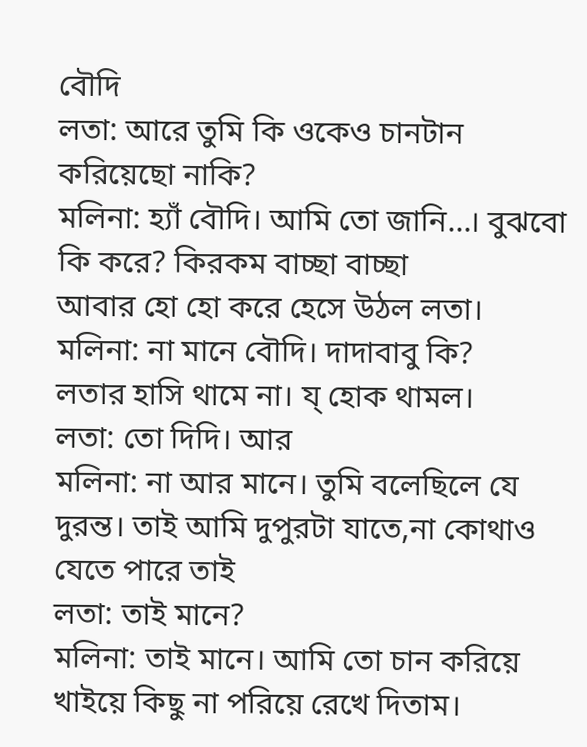বৌদি
লতা: আরে তুমি কি ওকেও চানটান করিয়েছো নাকি?
মলিনা: হ্যাঁ বৌদি। আমি তো জানি...। বুঝবো কি করে? কিরকম বাচ্ছা বাচ্ছা
আবার হো হো করে হেসে উঠল লতা।
মলিনা: না মানে বৌদি। দাদাবাবু কি?
লতার হাসি থামে না। য্ হোক থামল।
লতা: তো দিদি। আর
মলিনা: না আর মানে। তুমি বলেছিলে যে দুরন্ত। তাই আমি দুপুরটা যাতে,না কোথাও যেতে পারে তাই
লতা: তাই মানে?
মলিনা: তাই মানে। আমি তো চান করিয়ে খাইয়ে কিছু না পরিয়ে রেখে দিতাম।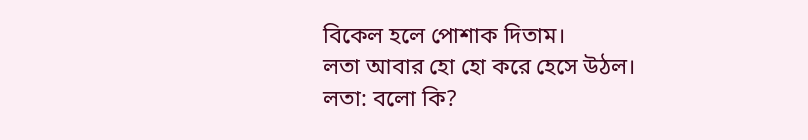বিকেল হলে পোশাক দিতাম।
লতা আবার হো হো করে হেসে উঠল।
লতা: বলো কি?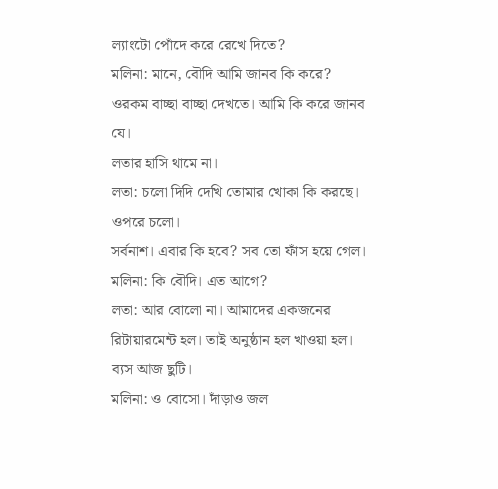ল্যাংটো পোঁদে করে রেখে দিতে?
মলিনা: মানে, বৌদি আমি জানব কি করে? ওরকম বাচ্ছা বাচ্ছা দেখতে। আমি কি করে জানব যে।
লতার হাসি থামে না।
লতা: চলো দিদি দেখি তোমার খোকা কি করছে। ওপরে চলো।
সর্বনাশ। এবার কি হবে? সব তো ফাঁস হয়ে গেল।
মলিনা: কি বৌদি। এত আগে?
লতা: আর বোলো না। আমাদের একজনের রিটায়ারমেন্ট হল। তাই অনুষ্ঠান হল খাওয়া হল। ব্যস আজ ছুটি।
মলিনা: ও বোসো। দাঁড়াও জল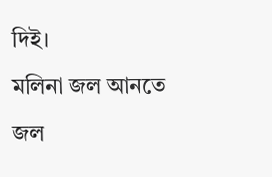দিই।
মলিনা জল আনতে জল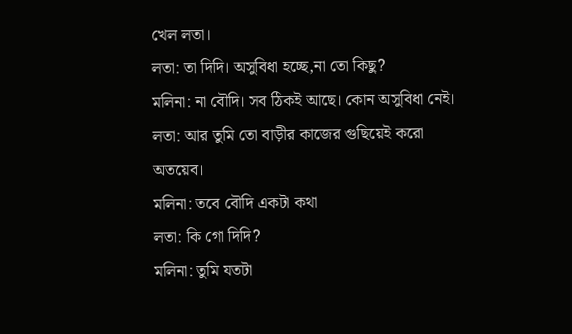খেল লতা।
লতা: তা দিদি। অসুবিধা হচ্ছে,না তো কিছু?
মলিনা: না বৌদি। সব ঠিকই আছে। কোন অসুবিধা নেই।
লতা: আর তুমি তো বাড়ীর কাজের গুছিয়েই করো অতয়েব।
মলিনা: তবে বৌদি একটা কথা
লতা: কি গো দিদি?
মলিনা: তুমি যতটা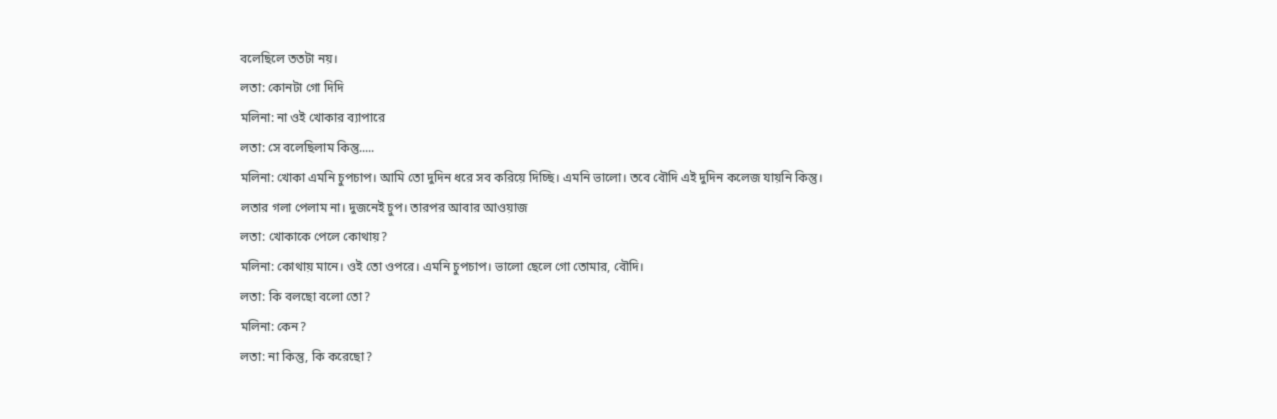বলেছিলে ততটা নয়।
লতা: কোনটা গো দিদি
মলিনা: না ওই খোকার ব্যাপারে
লতা: সে বলেছিলাম কিন্তু.....
মলিনা: খোকা এমনি চুপচাপ। আমি তো দুদিন ধরে সব করিয়ে দিচ্ছি। এমনি ভালো। তবে বৌদি এই দুদিন কলেজ যায়নি কিন্তু।
লতার গলা পেলাম না। দুজনেই চুপ। তারপর আবার আওয়াজ
লতা: খোকাকে পেলে কোথায়?
মলিনা: কোথায় মানে। ওই তো ওপরে। এমনি চুপচাপ। ভালো ছেলে গো তোমার, বৌদি।
লতা: কি বলছো বলো তো?
মলিনা: কেন?
লতা: না কিন্তু, কি করেছো?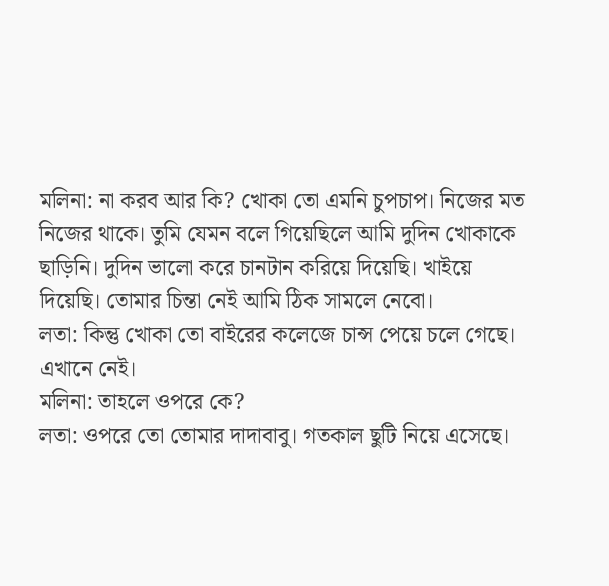মলিনা: না করব আর কি? খোকা তো এমনি চুপচাপ। নিজের মত নিজের থাকে। তুমি যেমন বলে গিয়েছিলে আমি দুদিন খোকাকে ছাড়িনি। দুদিন ভালো করে চানটান করিয়ে দিয়েছি। খাইয়ে দিয়েছি। তোমার চিন্তা নেই আমি ঠিক সামলে নেবো।
লতা: কিন্তু খোকা তো বাইরের কলেজে চান্স পেয়ে চলে গেছে। এখানে নেই।
মলিনা: তাহলে ওপরে কে?
লতা: ওপরে তো তোমার দাদাবাবু। গতকাল ছুটি নিয়ে এসেছে।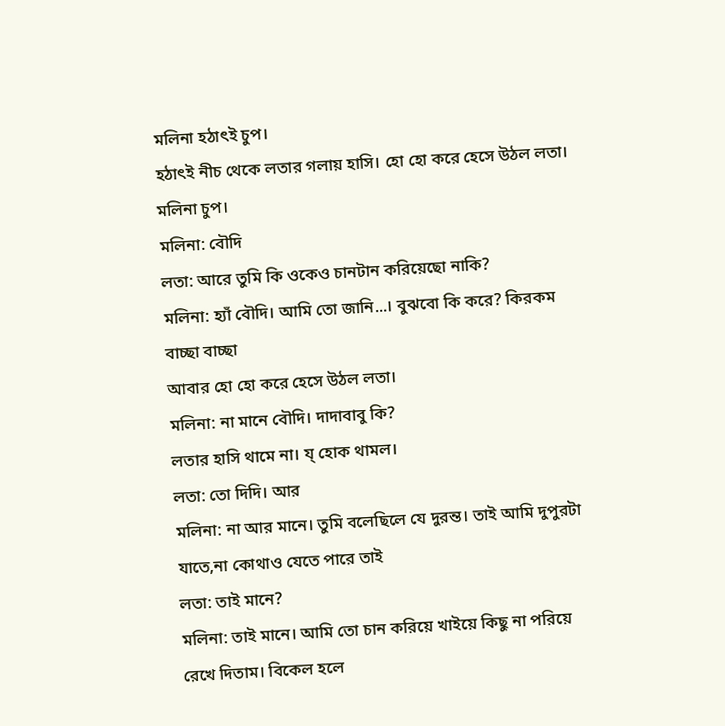মলিনা হঠাৎই চুপ।
হঠাৎই নীচ থেকে লতার গলায় হাসি। হো হো করে হেসে উঠল লতা। মলিনা চুপ।
মলিনা: বৌদি
লতা: আরে তুমি কি ওকেও চানটান করিয়েছো নাকি?
মলিনা: হ্যাঁ বৌদি। আমি তো জানি...। বুঝবো কি করে? কিরকম বাচ্ছা বাচ্ছা
আবার হো হো করে হেসে উঠল লতা।
মলিনা: না মানে বৌদি। দাদাবাবু কি?
লতার হাসি থামে না। য্ হোক থামল।
লতা: তো দিদি। আর
মলিনা: না আর মানে। তুমি বলেছিলে যে দুরন্ত। তাই আমি দুপুরটা যাতে,না কোথাও যেতে পারে তাই
লতা: তাই মানে?
মলিনা: তাই মানে। আমি তো চান করিয়ে খাইয়ে কিছু না পরিয়ে রেখে দিতাম। বিকেল হলে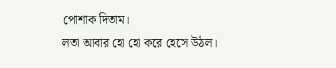পোশাক দিতাম।
লতা আবার হো হো করে হেসে উঠল।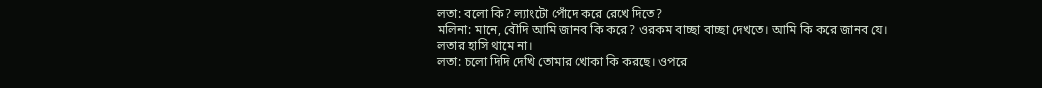লতা: বলো কি? ল্যাংটো পোঁদে করে রেখে দিতে?
মলিনা: মানে, বৌদি আমি জানব কি করে? ওরকম বাচ্ছা বাচ্ছা দেখতে। আমি কি করে জানব যে।
লতার হাসি থামে না।
লতা: চলো দিদি দেখি তোমার খোকা কি করছে। ওপরে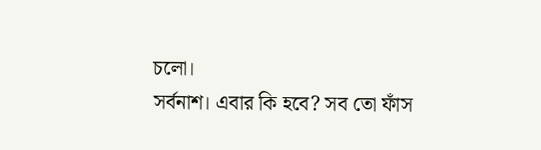চলো।
সর্বনাশ। এবার কি হবে? সব তো ফাঁস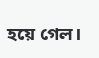হয়ে গেল।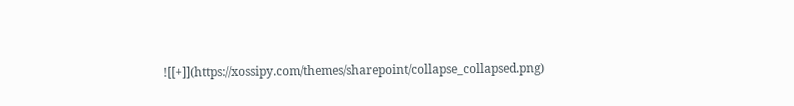![[+]](https://xossipy.com/themes/sharepoint/collapse_collapsed.png)